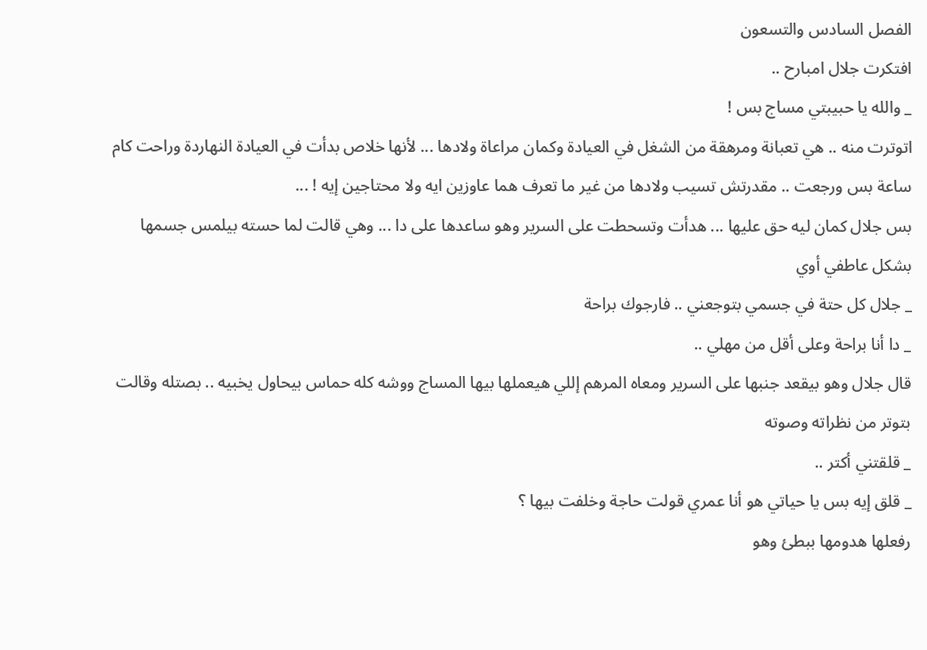الفصل السادس والتسعون
افتكرت جلال امبارح ..
_ والله يا حبيبتي مساج بس !
اتوترت منه .. هي تعبانة ومرهقة من الشغل في العيادة وكمان مراعاة ولادها ... لأنها خلاص بدأت في العيادة النهاردة وراحت كام ساعة بس ورجعت .. مقدرتش تسيب ولادها من غير ما تعرف هما عاوزين ايه ولا محتاجين إيه ! ...
بس جلال كمان ليه حق عليها ... هدأت وتسحطت على السرير وهو ساعدها على دا ... وهي قالت لما حسته بيلمس جسمها بشكل عاطفي أوي
_ جلال كل حتة في جسمي بتوجعني .. فارجوك براحة
_ دا أنا براحة وعلى أقل من مهلي ..
قال جلال وهو بيقعد جنبها على السرير ومعاه المرهم إللي هيعملها بيها المساج ووشه كله حماس بيحاول يخبيه .. بصتله وقالت بتوتر من نظراته وصوته
_ قلقتني أكتر ..
_ قلق إيه بس يا حياتي هو أنا عمري قولت حاجة وخلفت بيها ؟
رفعلها هدومها ببطئ وهو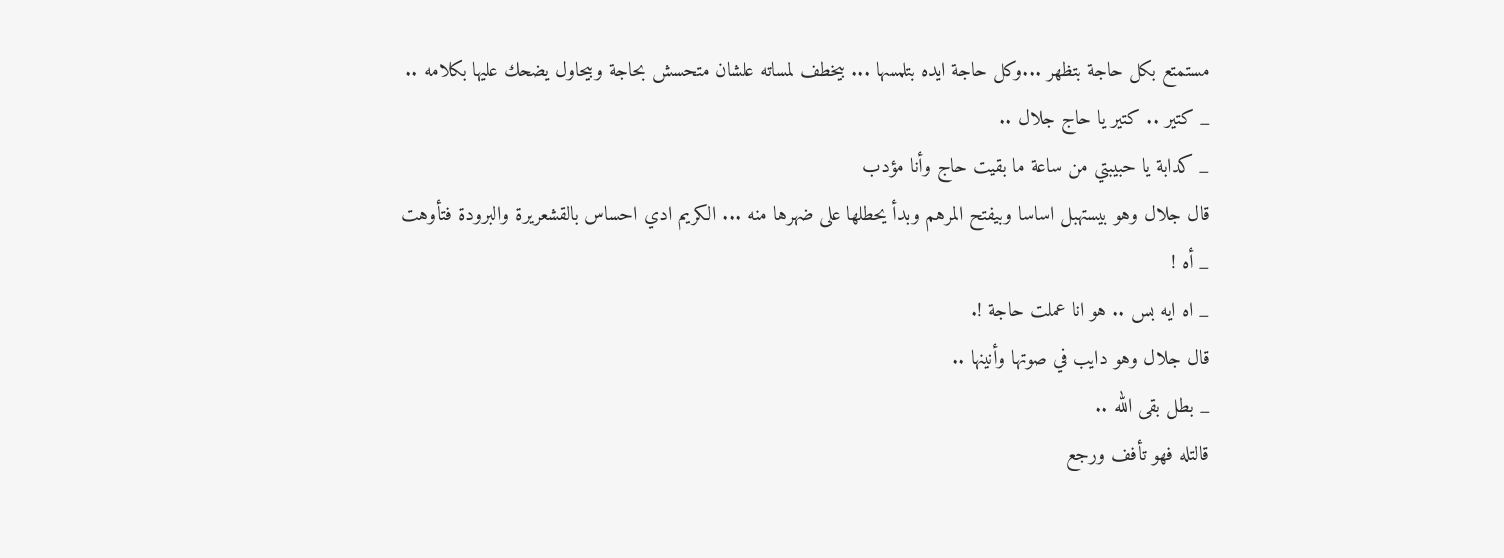مستمتع بكل حاجة بتظهر ...وكل حاجة ايده بتلمسها ... بيخطف لمساته علشان متحسش بحاجة وبيحاول يضحك عليها بكلامه ..
_ كتير .. كتير يا حاج جلال ..
_ كدابة يا حبيبتي من ساعة ما بقيت حاج وأنا مؤدب
قال جلال وهو بيستهبل اساسا وبيفتح المرهم وبدأ يحطلها على ضهرها منه ... الكريم ادي احساس بالقشعريرة والبرودة فتأوهت
_ أه !
_ اه ايه بس .. هو انا عملت حاجة !.
قال جلال وهو دايب في صوتها وأنينها ..
_ بطل بقى الله ..
قالتله فهو تأفف ورجع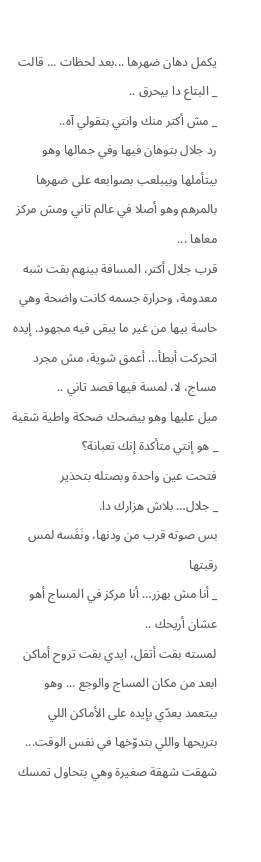يكمل دهان ضهرها ...بعد لحظات ... قالت
_ البتاع دا بيحرق ..
_ مش أكتر منك وانتي بتقولي آه..
رد جلال بتوهان فيها وفي جمالها وهو بيتأملها وبيبلعب بصوابعه على ضهرها بالمرهم وهو أصلا في عالم تاني ومش مركز معاها ...
قرب جلال أكتر، المسافة بينهم بقت شبه معدومة، وحرارة جسمه كانت واضحة وهي حاسة بيها من غير ما يبقى فيه مجهود. إيده اتحركت أبطأ… أعمق شوية، مش مجرد مساج، لا، لمسة فيها قصد تاني ..
ميل عليها وهو بيضحك ضحكة واطية شقية
_ هو إنتي متأكدة إنك تعبانة؟
فتحت عين واحدة وبصتله بتحذير
_ جلال… بلاش هزارك دا.
بس صوته قرب من ودنها، ونَفَسه لمس رقبتها
_ أنا مش بهزر… أنا مركز في المساج أهو عشان أريحك ..
لمسته بقت أتقل، ايدي بقت تروح أماكن ابعد من مكان المساج والوجع ... وهو بيتعمد يعدّي بإيده على الأماكن اللي بتريحها واللي بتدوّخها في نفس الوقت... شهقت شهقة صغيرة وهي بتحاول تمسك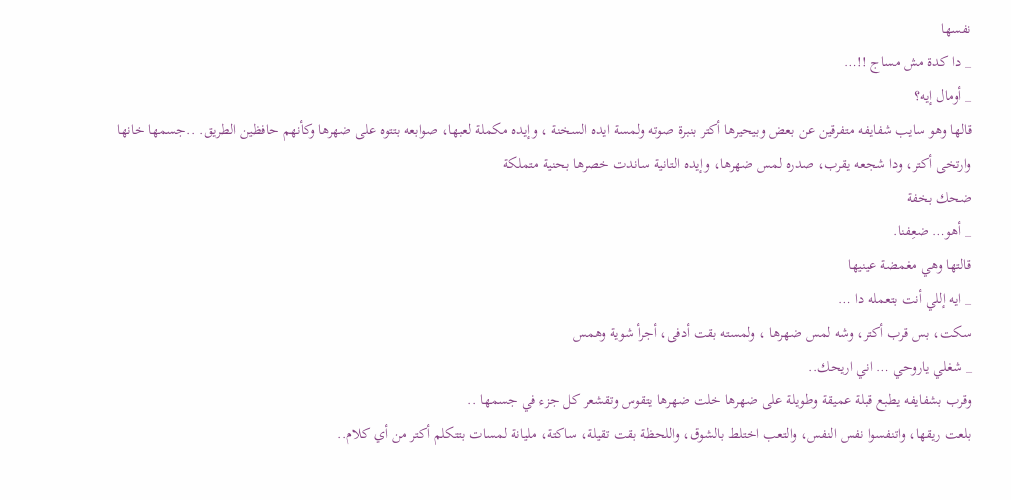نفسها
_ دا كدة مش مساج !!…
_ أومال إيه؟
قالها وهو سايب شفايفه متفرقين عن بعض وبيحيرها أكتر بنبرة صوته ولمسة ايده السخنة ، وإيده مكملة لعبها، صوابعه بتتوه على ضهرها وكأنهم حافظين الطريق. ..جسمها خانها وارتخى أكتر، ودا شجعه يقرب، صدره لمس ضهرها، وإيده التانية ساندت خصرها بحنية متملكة
ضحك بخفة
_ أهو… ضعِفنا.
قالتها وهي مغمضة عينيها
_ ايه إللي أنت بتعمله دا …
سكت، بس قرب أكتر، وشه لمس ضهرها ، ولمسته بقت أدفى، أجرأ شوية وهمس
_ شغلي ياروحي … اني اريحك..
وقرب بشفايفه يطبع قبلة عميقة وطويلة على ضهرها خلت ضهرها يتقوس وتقشعر كل جزء في جسمها ..
بلعت ريقها، واتنفسوا نفس النفس، والتعب اختلط بالشوق، واللحظة بقت تقيلة، ساكتة، مليانة لمسات بتتكلم أكتر من أي كلام..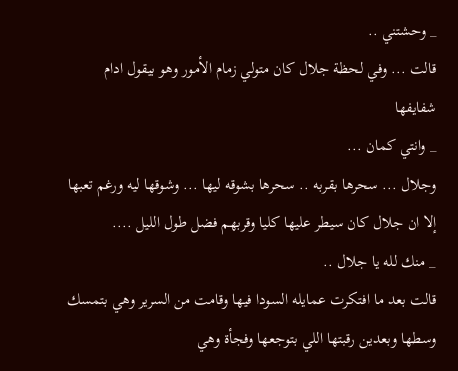_ وحشتني ..
قالت ... وفي لحظة جلال كان متولي زمام الأمور وهو بيقول ادام شفايفها
_ وانتي كمان ...
وجلال ... سحرها بقربه .. سحرها بشوقه ليها ... وشوقها ليه ورغم تعبها إلا ان جلال كان سيطر عليها كليا وقربهم فضل طول الليل ....
_ منك لله يا جلال ..
قالت بعد ما افتكرت عمايله السودا فيها وقامت من السرير وهي بتمسك وسطها وبعدين رقبتها اللي بتوجعها وفجأة وهي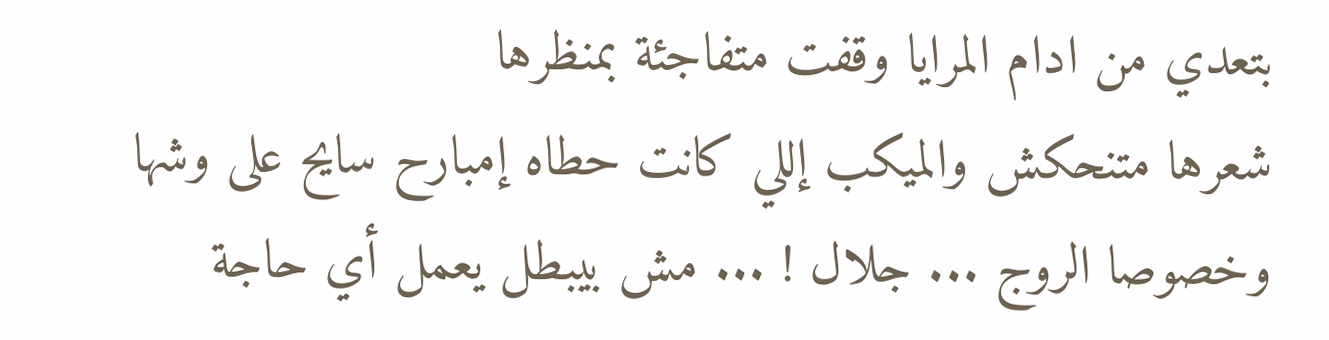بتعدي من ادام المرايا وقفت متفاجئة بمنظرها
شعرها متنحكش والميكب إللي كانت حطاه إمبارح سايح على وشها وخصوصا الروج ... جلال ! ... مش بيبطل يعمل أي حاجة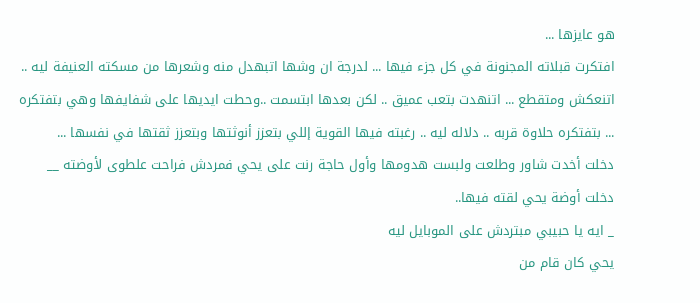هو عايزها ...
افتكرت قبلاته المجنونة في كل جزء فيها ... لدرجة ان وشها اتبهدل منه وشعرها من مسكته العنيفة ليه .. اتنعكش ومتقطع ... اتنهدت بتعب عميق .. لكن بعدها ابتسمت ..وحطت ايديها على شفايفها وهي بتفتكره ... بتفتكره حلاوة قربه .. دلاله ليه .. رغبته فيها القوية إللي بتعزز أنوثتها وبتعزز ثقتها في نفسها ...
دخلت أخدت شاور وطلعت ولبست هدومها وأول حاجة رنت على يحي فمردش فراحت علطوى لأوضته __
دخلت أوضة يحي لقته فيها..
_ ايه يا حبيبي مبتردش على الموبايل ليه
يحي كان قام من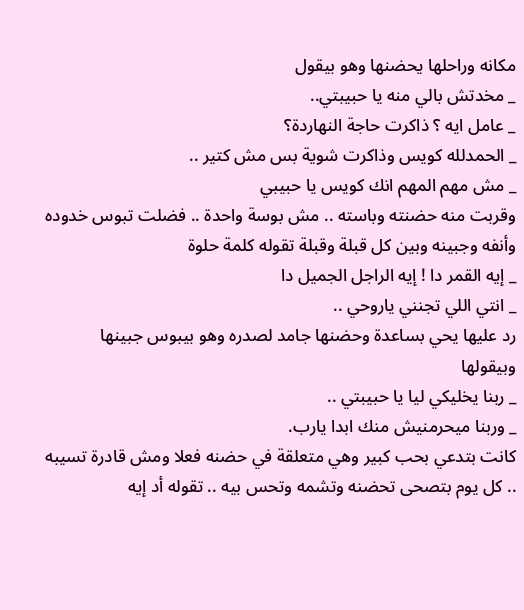مكانه وراحلها يحضنها وهو بيقول
_ مخدتش بالي منه يا حبيبتي..
_ عامل ايه ؟ ذاكرت حاجة النهاردة؟
_ الحمدلله كويس وذاكرت شوية بس مش كتير ..
_ مش مهم المهم انك كويس يا حبيبي
وقربت منه حضنته وباسته .. مش بوسة واحدة .. فضلت تبوس خدوده وأنفه وجبينه وبين كل قبلة وقبلة تقوله كلمة حلوة
_ إيه القمر دا ! إيه الراجل الجميل دا
_ انتي اللي تجنني ياروحي ..
رد عليها يحي بساعدة وحضنها جامد لصدره وهو بيبوس جبينها وبيقولها
_ ربنا يخليكي ليا يا حبيبتي ..
_ وربنا ميحرمنيش منك ابدا يارب.
كانت بتدعي بحب كبير وهي متعلقة في حضنه فعلا ومش قادرة تسيبه .. كل يوم بتصحى تحضنه وتشمه وتحس بيه .. تقوله أد إيه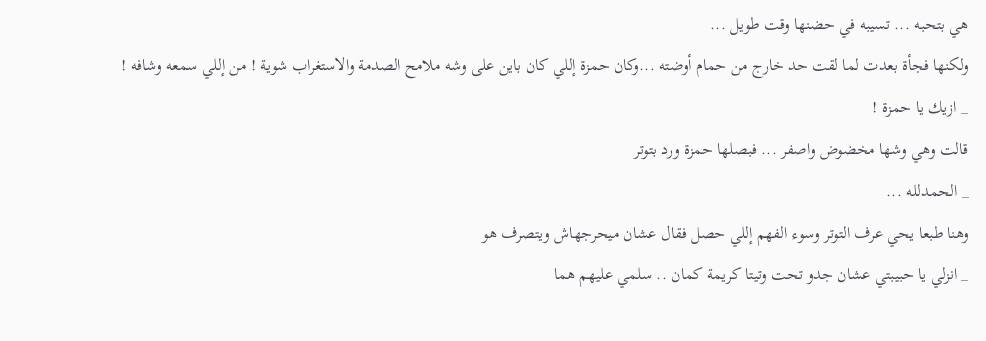هي بتحبه ... تسيبه في حضنها وقت طويل ...
ولكنها فجأة بعدت لما لقت حد خارج من حمام أوضته ...وكان حمزة إللي كان باين على وشه ملامح الصدمة والاستغراب شوية ! من إللي سمعه وشافه !
_ ازيك يا حمزة !
قالت وهي وشها مخضوض واصفر ... فبصلها حمزة ورد بتوتر
_ الحمدلله ...
وهنا طبعا يحي عرف التوتر وسوء الفهم إللي حصل فقال عشان ميحرجهاش ويتصرف هو
_ انزلي يا حبيبتي عشان جدو تحت وتيتا كريمة كمان .. سلمي عليهم هما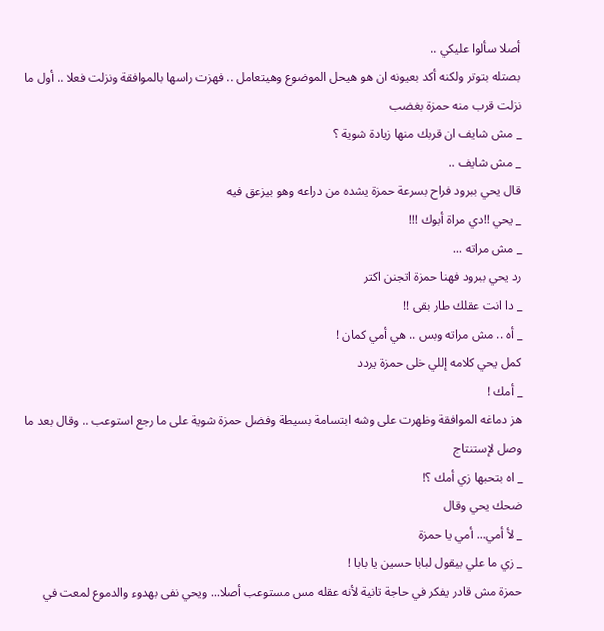أصلا سألوا عليكي ..
بصتله بتوتر ولكنه أكد بعيونه ان هو هيحل الموضوع وهيتعامل .. فهزت راسها بالموافقة ونزلت فعلا .. أول ما نزلت قرب منه حمزة بغضب
_ مش شايف ان قربك منها زيادة شوية ؟
_ مش شايف ..
قال يحي ببرود فراح بسرعة حمزة يشده من دراعه وهو بيزعق فيه
_ يحي !!دي مراة أبوك !!!
_ مش مراته ...
رد يحي ببرود فهنا حمزة اتجنن اكتر
_ دا انت عقلك طار بقى !!
_ أه .. مش مراته وبس .. هي أمي كمان !
كمل يحي كلامه إللي خلى حمزة يردد
_ أمك !
هز دماغه الموافقة وظهرت على وشه ابتسامة بسيطة وفضل حمزة شوية على ما رجع استوعب .. وقال بعد ما وصل لإستنتاج
_ اه بتحبها زي أمك ؟!
ضحك يحي وقال
_ لأ أمي... أمي يا حمزة
_ زي ما علي بيقول لبابا حسين يا بابا !
حمزة مش قادر يفكر في حاجة تانية لأنه عقله مس مستوعب أصلا... ويحي نفى بهدوء والدموع لمعت في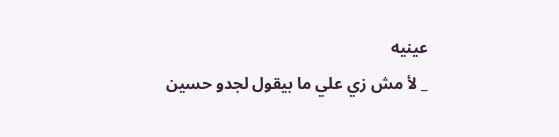عينيه
_ لأ مش زي علي ما بيقول لجدو حسين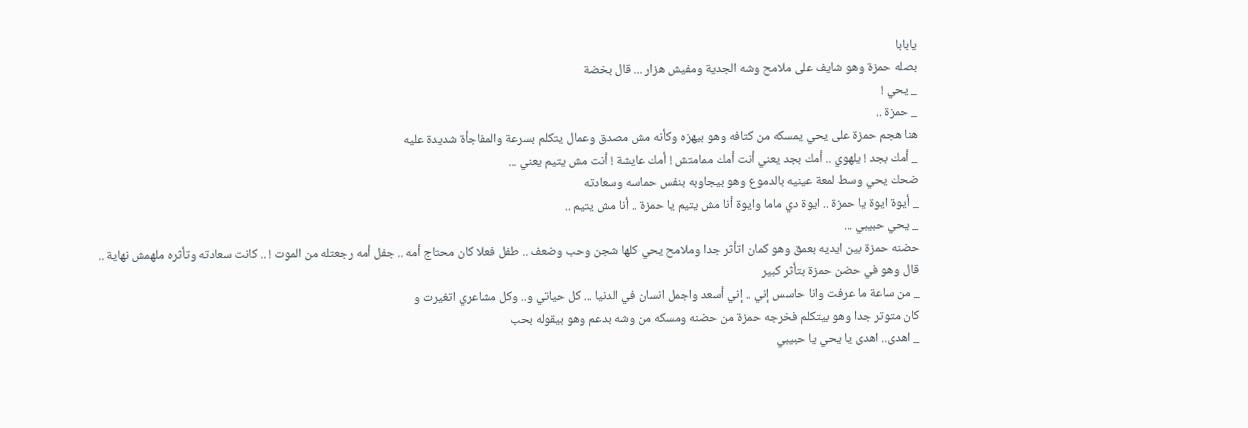يابابا
بصله حمزة وهو شايف على ملامح وشه الجدية ومفيش هزار ... قال بخضة
_ يحي !
_ حمزة ..
هنا هجم حمزة على يحي يمسكه من كتافه وهو بيهزه وكأنه مش مصدق وعمال يتكلم بسرعة والمفاجأة شديدة عليه
_ أمك بجد ! يلهوي .. أمك بجد يعني أنت أمك ممامتش ! أمك عايشة ! أنت مش يتيم يعني ...
ضحك يحي وسط لمعة عينيه بالدموع وهو بيجاوبه بنفس حماسه وسعادته
_ أيوة ايوة يا حمزة .. ايوة دي ماما وايوة أنا مش يتيم يا حمزة .. أنا مش يتيم ..
_ يحي حبيبي ...
حضنه حمزة بين ايديه بعمق وهو كمان اتأثر جدا وملامح يحي كلها شجن وحب وضعف .. طفل فعلا كان محتاج أمه .. جفل أمه رجعتله من الموت ! .. كانت سعادته وتأثره ملهمش نهاية ..
قال وهو في حضن حمزة بتأثر كبير
_ من ساعة ما عرفت وانا حاسس إني .. إني أسعد واجمل انسان في الدنيا ... كل حياتي و.. وكل مشاعري اتغيرت و
كان متوتر جدا وهو بيتكلم فخرجه حمزة من حضنه ومسكه من وشه بدعم وهو بيقوله بحب
_ اهدى.. اهدى يا يحي يا حبيبي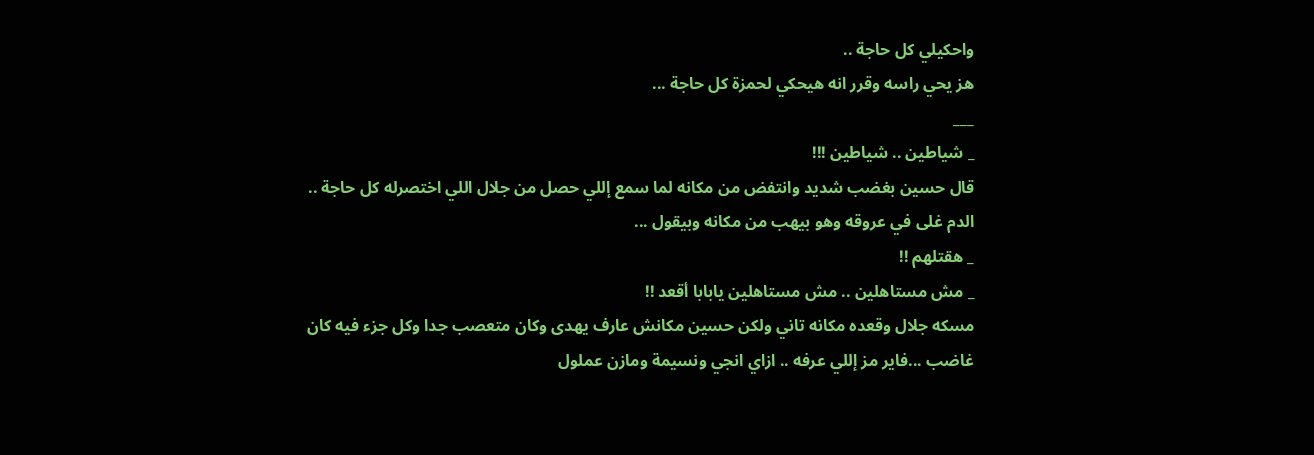واحكيلي كل حاجة ..
هز يحي راسه وقرر انه هيحكي لحمزة كل حاجة ...
___
_ شياطين .. شياطين !!!
قال حسين بغضب شديد وانتفض من مكانه لما سمع إللي حصل من جلال اللي اختصرله كل حاجة .. الدم غلى في عروقه وهو بيهب من مكانه وبيقول ...
_ هقتلهم !!
_ مش مستاهلين .. مش مستاهلين يابابا أقعد !!
مسكه جلال وقعده مكانه تاني ولكن حسين مكانش عارف يهدى وكان متعصب جدا وكل جزء فيه كان غاضب ...فاير مز إللي عرفه .. ازاي انجي ونسيمة ومازن عملول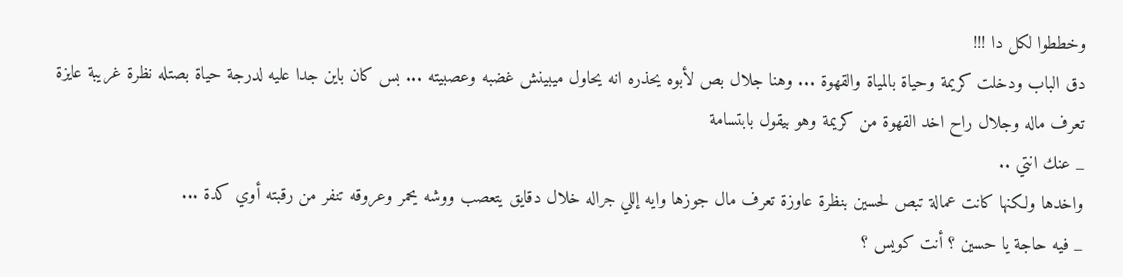وخططوا لكل دا !!!
دق الباب ودخلت كريمة وحياة بالمياة والقهوة ... وهنا جلال بص لأبوه يحذره انه يحاول ميبينش غضبه وعصبيته ... بس كان باين جدا عليه لدرجة حياة بصتله نظرة غريبة عايزة تعرف ماله وجلال راح اخد القهوة من كريمة وهو بيقول بابتسامة
_ عنك انتي ..
واخدها ولكنها كانت عمالة تبص لحسين بنظرة عاوزة تعرف مال جوزها وايه إللي جراله خلال دقايق يتعصب ووشه يحمر وعروقه تنفر من رقبته أوي كدة ...
_ فيه حاجة يا حسين ؟ أنت كويس ؟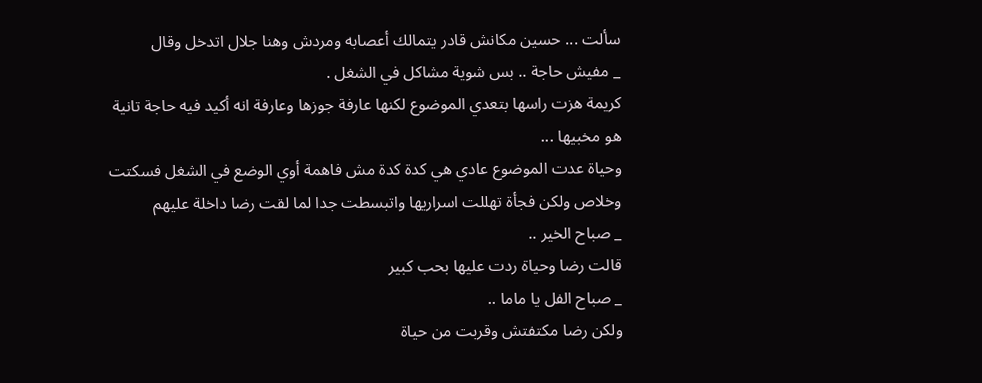سألت ... حسين مكانش قادر يتمالك أعصابه ومردش وهنا جلال اتدخل وقال
_ مفيش حاجة .. بس شوية مشاكل في الشغل .
كريمة هزت راسها بتعدي الموضوع لكنها عارفة جوزها وعارفة انه أكيد فيه حاجة تانية هو مخبيها ...
وحياة عدت الموضوع عادي هي كدة كدة مش فاهمة أوي الوضع في الشغل فسكتت وخلاص ولكن فجأة تهللت اسراريها واتبسطت جدا لما لقت رضا داخلة عليهم
_ صباح الخير ..
قالت رضا وحياة ردت عليها بحب كبير
_ صباح الفل يا ماما ..
ولكن رضا مكتفتش وقربت من حياة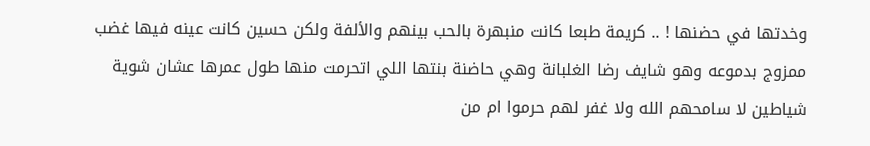وخدتها في حضنها ! .. كريمة طبعا كانت منبهرة بالحب بينهم والألفة ولكن حسين كانت عينه فيها غضب ممزوج بدموعه وهو شايف رضا الغلبانة وهي حاضنة بنتها اللي اتحرمت منها طول عمرها عشان شوية شياطين لا سامحهم الله ولا غفر لهم حرموا ام من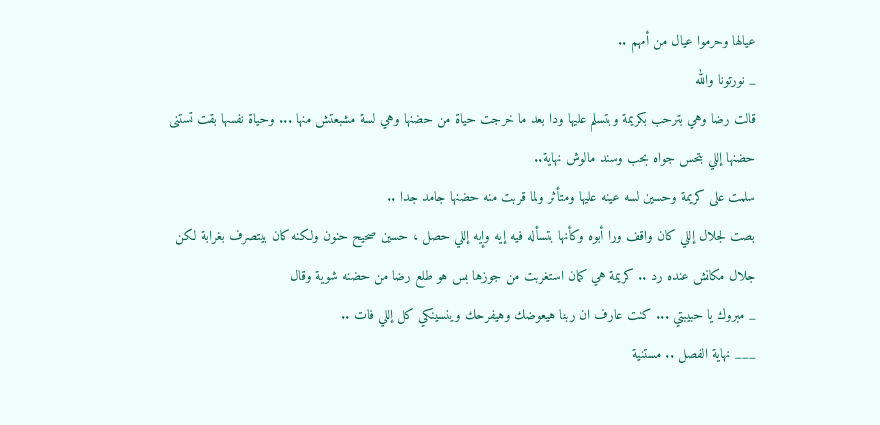عيالها وحرموا عيال من أمهم ..
_ نورتونا والله
قالت رضا وهي بترحب بكريمة وبتسلم عليها ودا بعد ما خرجت حياة من حضنها وهي لسة مشبعتش منها ... وحياة نفسها بقت تستنى حضنها إللي بتحس جواه بحب وسند مالوش نهاية..
سلمت على كريمة وحسين لسه عينه عليها ومتأثر ولما قربت منه حضنها جامد جدا ..
بصت لجلال إللي كان واقف ورا أبوه وكأنها بتسأله فيه إيه وإيه إللي حصل ، حسين صحيح حنون ولكنه كان بيتصرف بغرابة لكن جلال مكانش عنده رد .. كريمة هي كمان استغربت من جوزها بس هو طلع رضا من حضنه شوية وقال
_ مبروك يا حبيبتي ... كنت عارف ان ربنا هيعوضك وهيفرحك وينسينكي كل إللي فات ..
___ نهاية الفصل .. مستنية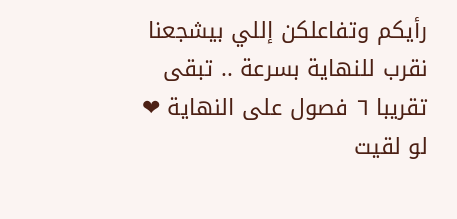رأيكم وتفاعلكن إللي بيشجعنا نقرب للنهاية بسرعة .. تبقى تقريبا ٦ فصول على النهاية ❤ لو لقيت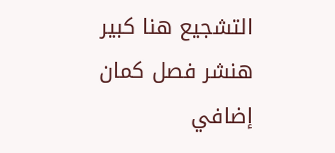التشجيع هنا كبير هنشر فصل كمان إضافي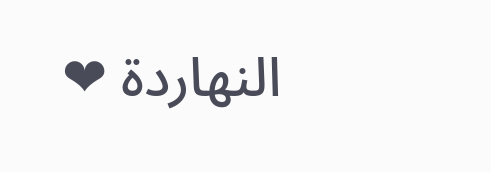النهاردة ❤